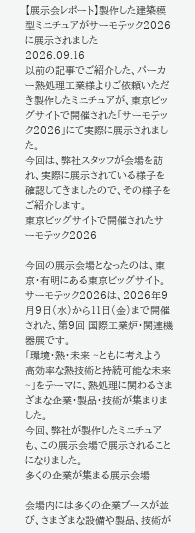【展示会レポート】製作した建築模型ミニチュアがサーモテック2026に展示されました
2026.09.16
以前の記事でご紹介した、パーカー熱処理工業様よりご依頼いただき製作したミニチュアが、東京ビッグサイトで開催された「サーモテック2026」にて実際に展示されました。
今回は、弊社スタッフが会場を訪れ、実際に展示されている様子を確認してきましたので、その様子をご紹介します。
東京ビッグサイトで開催されたサーモテック2026

今回の展示会場となったのは、東京・有明にある東京ビッグサイト。
サーモテック2026は、2026年9月9日(水)から11日(金)まで開催された、第9回 国際工業炉・関連機器展です。
「環境・熱・未来 ~ともに考えよう 高効率な熱技術と持続可能な未来~」をテーマに、熱処理に関わるさまざまな企業・製品・技術が集まりました。
今回、弊社が製作したミニチュアも、この展示会場で展示されることになりました。
多くの企業が集まる展示会場

会場内には多くの企業ブースが並び、さまざまな設備や製品、技術が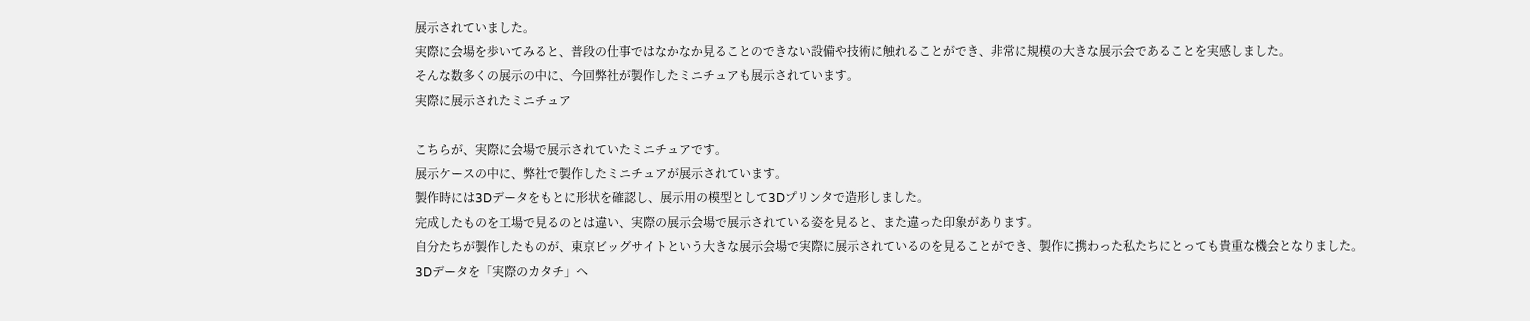展示されていました。
実際に会場を歩いてみると、普段の仕事ではなかなか見ることのできない設備や技術に触れることができ、非常に規模の大きな展示会であることを実感しました。
そんな数多くの展示の中に、今回弊社が製作したミニチュアも展示されています。
実際に展示されたミニチュア

こちらが、実際に会場で展示されていたミニチュアです。
展示ケースの中に、弊社で製作したミニチュアが展示されています。
製作時には3Dデータをもとに形状を確認し、展示用の模型として3Dプリンタで造形しました。
完成したものを工場で見るのとは違い、実際の展示会場で展示されている姿を見ると、また違った印象があります。
自分たちが製作したものが、東京ビッグサイトという大きな展示会場で実際に展示されているのを見ることができ、製作に携わった私たちにとっても貴重な機会となりました。
3Dデータを「実際のカタチ」へ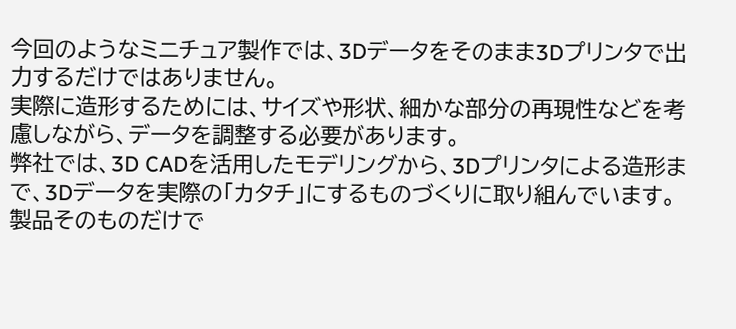今回のようなミニチュア製作では、3Dデータをそのまま3Dプリンタで出力するだけではありません。
実際に造形するためには、サイズや形状、細かな部分の再現性などを考慮しながら、データを調整する必要があります。
弊社では、3D CADを活用したモデリングから、3Dプリンタによる造形まで、3Dデータを実際の「カタチ」にするものづくりに取り組んでいます。
製品そのものだけで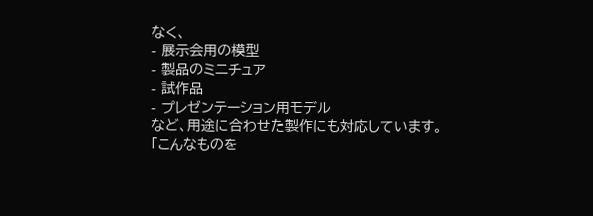なく、
- 展示会用の模型
- 製品のミニチュア
- 試作品
- プレゼンテーション用モデル
など、用途に合わせた製作にも対応しています。
「こんなものを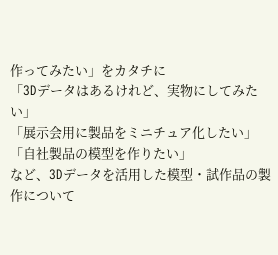作ってみたい」をカタチに
「3Dデータはあるけれど、実物にしてみたい」
「展示会用に製品をミニチュア化したい」
「自社製品の模型を作りたい」
など、3Dデータを活用した模型・試作品の製作について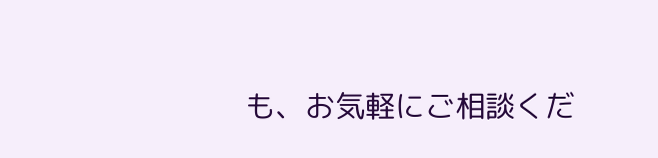も、お気軽にご相談くだ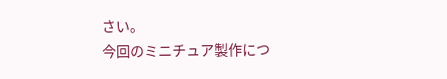さい。
今回のミニチュア製作につ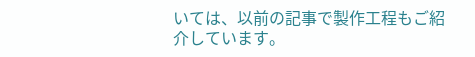いては、以前の記事で製作工程もご紹介しています。